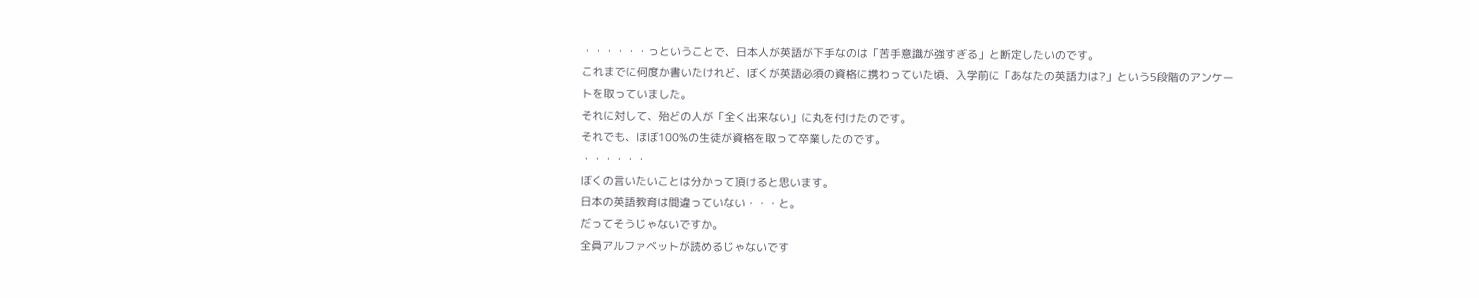・・・・・・っということで、日本人が英語が下手なのは「苦手意識が強すぎる」と断定したいのです。
これまでに何度か書いたけれど、ぼくが英語必須の資格に携わっていた頃、入学前に「あなたの英語力は?」という5段階のアンケートを取っていました。
それに対して、殆どの人が「全く出来ない」に丸を付けたのです。
それでも、ほぼ100%の生徒が資格を取って卒業したのです。
・・・・・・
ぼくの言いたいことは分かって頂けると思います。
日本の英語教育は間違っていない・・・と。
だってそうじゃないですか。
全員アルファベットが読めるじゃないです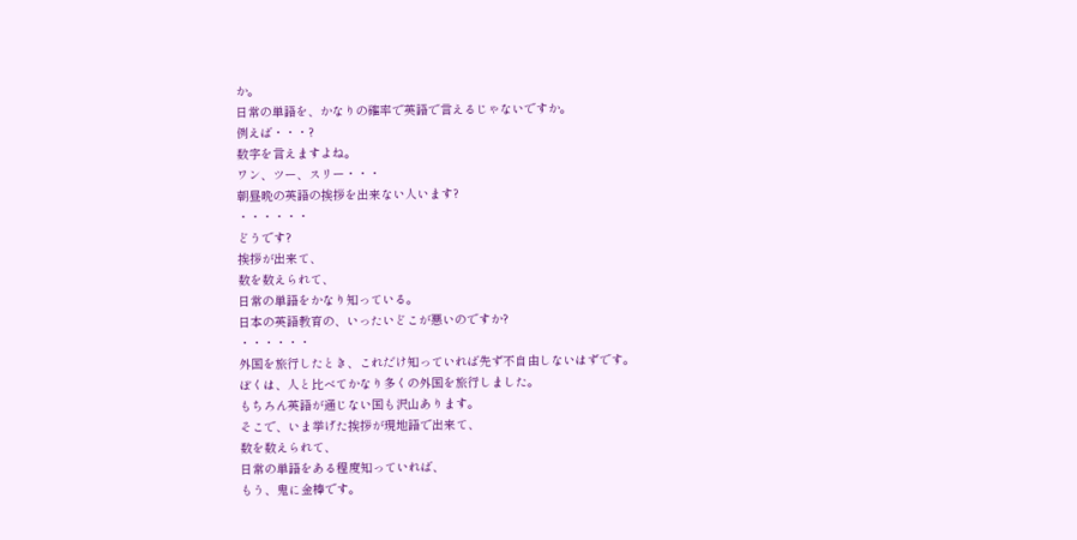か。
日常の単語を、かなりの確率で英語で言えるじゃないですか。
例えば・・・?
数字を言えますよね。
ワン、ツー、スリー・・・
朝昼晩の英語の挨拶を出来ない人います?
・・・・・・
どうです?
挨拶が出来て、
数を数えられて、
日常の単語をかなり知っている。
日本の英語教育の、いったいどこが悪いのですか?
・・・・・・
外国を旅行したとき、これだけ知っていれば先ず不自由しないはずです。
ぼくは、人と比べてかなり多くの外国を旅行しました。
もちろん英語が通じない国も沢山あります。
そこで、いま挙げた挨拶が現地語で出来て、
数を数えられて、
日常の単語をある程度知っていれば、
もう、鬼に金棒です。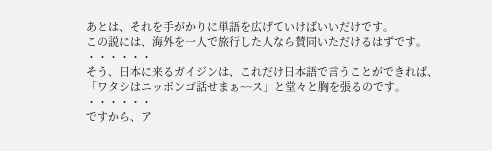あとは、それを手がかりに単語を広げていけばいいだけです。
この説には、海外を一人で旅行した人なら賛同いただけるはずです。
・・・・・・
そう、日本に来るガイジンは、これだけ日本語で言うことができれば、
「ワタシはニッポンゴ話せまぁ~~ス」と堂々と胸を張るのです。
・・・・・・
ですから、ア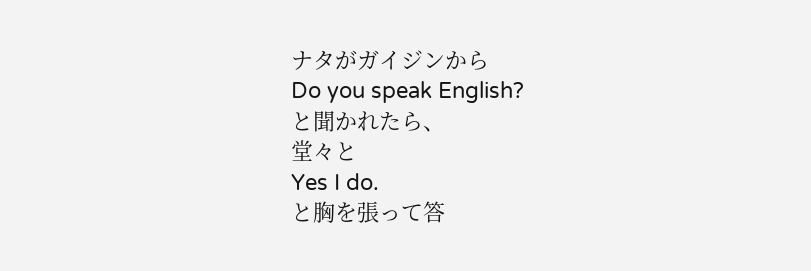ナタがガイジンから
Do you speak English?
と聞かれたら、
堂々と
Yes I do.
と胸を張って答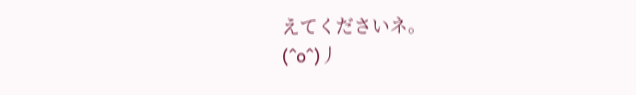えてくださいネ。
(^o^)丿